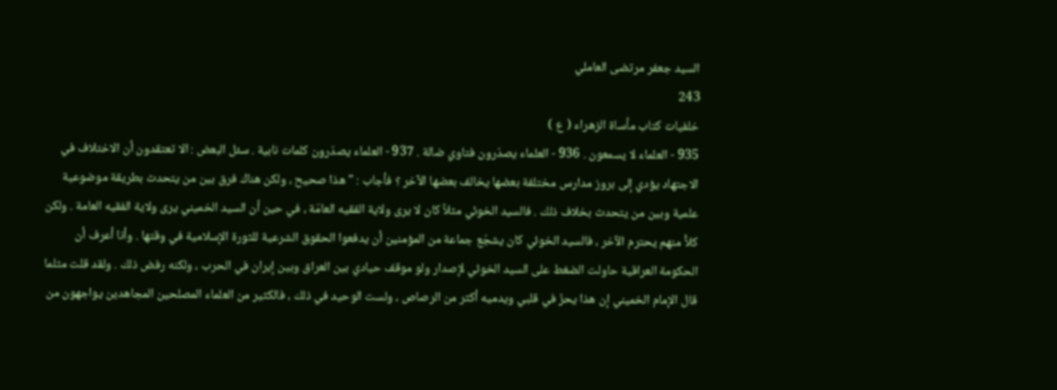السيد جعفر مرتضى العاملي
243
خلفيات كتاب مأساة الزهراء ( ع )
935 - العلماء لا يسمعون . 936 - العلماء يصدّرون فتاوي ضالة . 937 - العلماء يصدّرون كلمات نابية . سئل البعض : الا تعتقدون أن الاختلاف في الاجتهاد يؤدي إلى بروز مدارس مختلفة بعضها يخالف بعضها الآخر ؟ فأجاب : " هذا صحيح ، ولكن هناك فرق بين من يتحدث بطريقة موضوعية علمية وبين من يتحدث بخلاف ذلك . فالسيد الخوئي مثلاً كان لا يرى ولاية الفقيه العامّة ، في حين أن السيد الخميني يرى ولاية الفقيه العامة . ولكن كلاًّ منهم يحترم الآخر ، فالسيد الخوئي كان يشجّع جماعة من المؤمنين أن يدفعوا الحقوق الشرعية للثورة الإسلامية في وقتها . وأنا أعرف أن الحكومة العراقية حاولت الضغط على السيد الخوئي لإصدار ولو موقف حيادي بين العراق وبين إيران في الحرب ، ولكنه رفض ذلك . ولقد قلت مثلما قال الإمام الخميني إن هذا يحزّ في قلبي ويدميه أكثر من الرصاص ، ولست الوحيد في ذلك ، فالكثير من العلماء المصلحين المجاهدين يواجهون من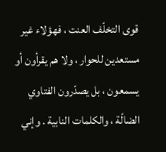قوى التخلّف العنت ، فهؤلاء غير مستعدين للحوار ، ولا هم يقرأون أو يسمعون ، بل يصدّرون الفتاوي الضالّة ، والكلمات النابية . وإني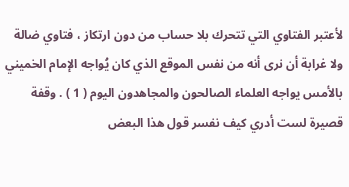لأعتبر الفتاوي التي تتحرك بلا حساب من دون ارتكاز ، فتاوي ضالة ولا غرابة أن نرى أنه من نفس الموقع الذي كان يُواجه الإمام الخميني بالأمس يواجه العلماء الصالحون والمجاهدون اليوم ( 1 ) . وقفة قصيرة لست أدري كيف نفسر قول هذا البعض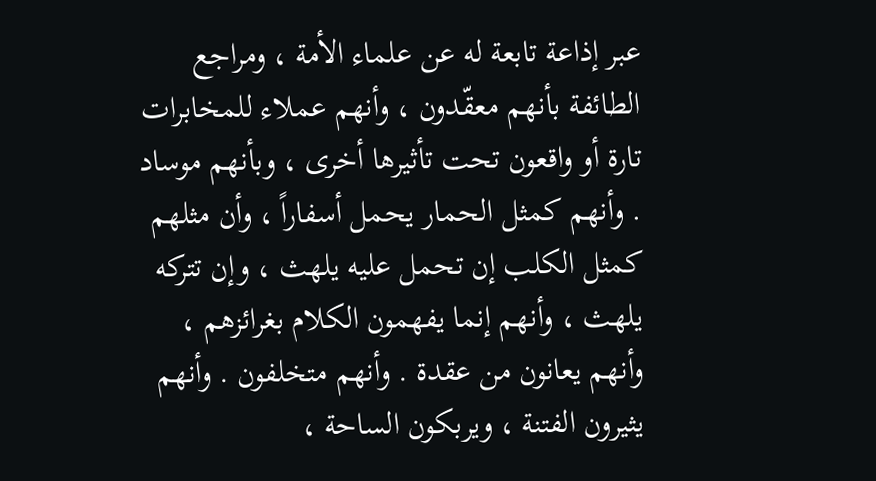عبر إذاعة تابعة له عن علماء الأمة ، ومراجع الطائفة بأنهم معقّدون ، وأنهم عملاء للمخابرات تارة أو واقعون تحت تأثيرها أخرى ، وبأنهم موساد . وأنهم كمثل الحمار يحمل أسفاراً ، وأن مثلهم كمثل الكلب إن تحمل عليه يلهث ، وإن تتركه يلهث ، وأنهم إنما يفهمون الكلام بغرائزهم ، وأنهم يعانون من عقدة . وأنهم متخلفون . وأنهم يثيرون الفتنة ، ويربكون الساحة ،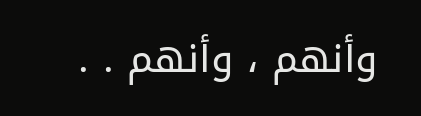وأنهم ، وأنهم . .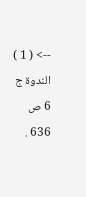--> ( 1 ) الندوة ج 6 ص 636 .